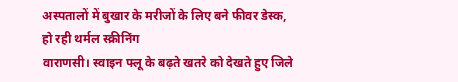अस्पतालों में बुखार के मरीजों के लिए बने फीवर डेस्क, हो रही थर्मल स्क्रीनिंग
वाराणसी। स्वाइन फ्लू के बढ़ते खतरे को देखते हुए जिले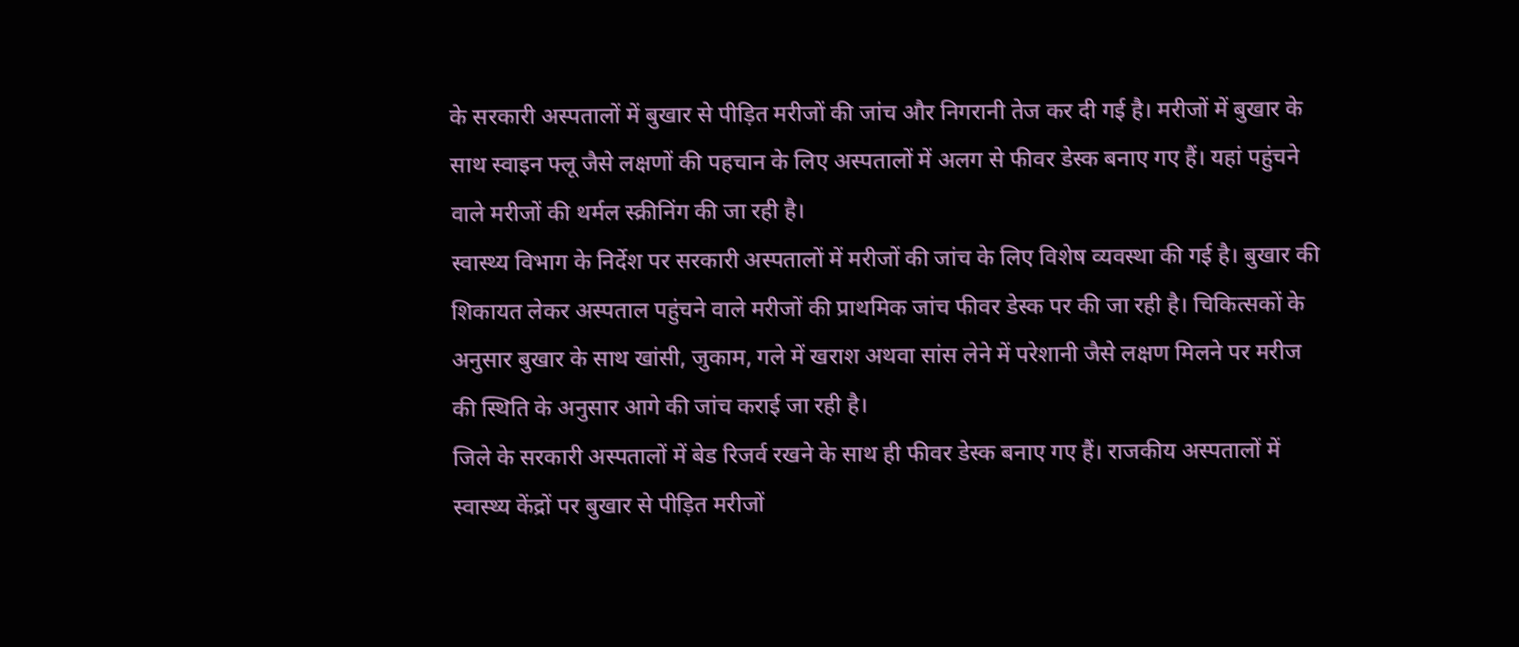के सरकारी अस्पतालों में बुखार से पीड़ित मरीजों की जांच और निगरानी तेज कर दी गई है। मरीजों में बुखार के साथ स्वाइन फ्लू जैसे लक्षणों की पहचान के लिए अस्पतालों में अलग से फीवर डेस्क बनाए गए हैं। यहां पहुंचने वाले मरीजों की थर्मल स्क्रीनिंग की जा रही है।
स्वास्थ्य विभाग के निर्देश पर सरकारी अस्पतालों में मरीजों की जांच के लिए विशेष व्यवस्था की गई है। बुखार की शिकायत लेकर अस्पताल पहुंचने वाले मरीजों की प्राथमिक जांच फीवर डेस्क पर की जा रही है। चिकित्सकों के अनुसार बुखार के साथ खांसी, जुकाम, गले में खराश अथवा सांस लेने में परेशानी जैसे लक्षण मिलने पर मरीज की स्थिति के अनुसार आगे की जांच कराई जा रही है।
जिले के सरकारी अस्पतालों में बेड रिजर्व रखने के साथ ही फीवर डेस्क बनाए गए हैं। राजकीय अस्पतालों में स्वास्थ्य केंद्रों पर बुखार से पीड़ित मरीजों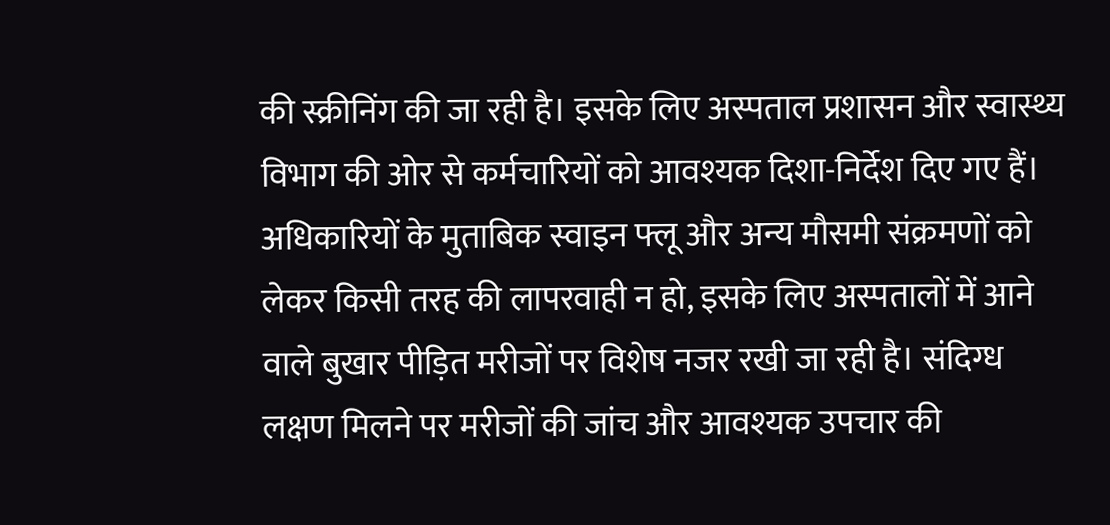की स्क्रीनिंग की जा रही है। इसके लिए अस्पताल प्रशासन और स्वास्थ्य विभाग की ओर से कर्मचारियों को आवश्यक दिशा-निर्देश दिए गए हैं।
अधिकारियों के मुताबिक स्वाइन फ्लू और अन्य मौसमी संक्रमणों को लेकर किसी तरह की लापरवाही न हो, इसके लिए अस्पतालों में आने वाले बुखार पीड़ित मरीजों पर विशेष नजर रखी जा रही है। संदिग्ध लक्षण मिलने पर मरीजों की जांच और आवश्यक उपचार की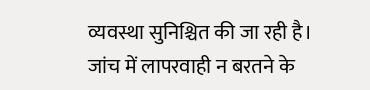व्यवस्था सुनिश्चित की जा रही है।
जांच में लापरवाही न बरतने के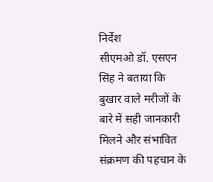निर्देश
सीएमओ डॉ. एसएन सिंह ने बताया कि बुखार वाले मरीजों के बारे में सही जानकारी मिलने और संभावित संक्रमण की पहचान के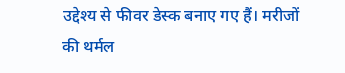उद्देश्य से फीवर डेस्क बनाए गए हैं। मरीजों की थर्मल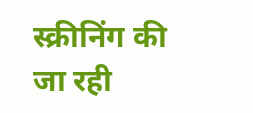स्क्रीनिंग की जा रही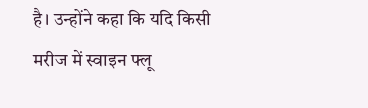है। उन्होंने कहा कि यदि किसी मरीज में स्वाइन फ्लू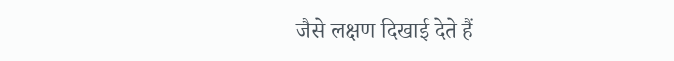जैसे लक्षण दिखाई देते हैं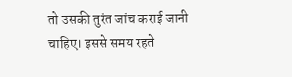तो उसकी तुरंत जांच कराई जानी चाहिए। इससे समय रहते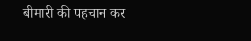बीमारी की पहचान कर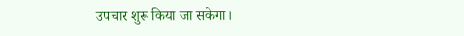उपचार शुरू किया जा सकेगा।